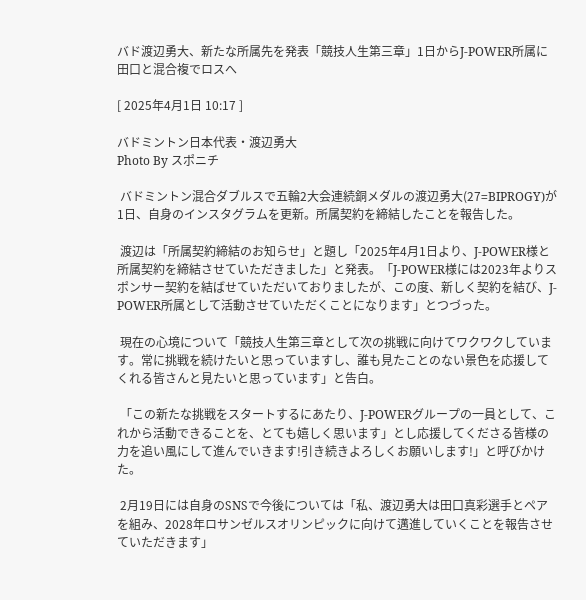バド渡辺勇大、新たな所属先を発表「競技人生第三章」1日からJ-POWER所属に 田口と混合複でロスへ

[ 2025年4月1日 10:17 ]

バドミントン日本代表・渡辺勇大
Photo By スポニチ

 バドミントン混合ダブルスで五輪2大会連続銅メダルの渡辺勇大(27=BIPROGY)が1日、自身のインスタグラムを更新。所属契約を締結したことを報告した。

 渡辺は「所属契約締結のお知らせ」と題し「2025年4月1日より、J-POWER様と所属契約を締結させていただきました」と発表。「J-POWER様には2023年よりスポンサー契約を結ばせていただいておりましたが、この度、新しく契約を結び、J-POWER所属として活動させていただくことになります」とつづった。

 現在の心境について「競技人生第三章として次の挑戦に向けてワクワクしています。常に挑戦を続けたいと思っていますし、誰も見たことのない景色を応援してくれる皆さんと見たいと思っています」と告白。

 「この新たな挑戦をスタートするにあたり、J-POWERグループの一員として、これから活動できることを、とても嬉しく思います」とし応援してくださる皆様の力を追い風にして進んでいきます!引き続きよろしくお願いします!」と呼びかけた。

 2月19日には自身のSNSで今後については「私、渡辺勇大は田口真彩選手とペアを組み、2028年ロサンゼルスオリンピックに向けて邁進していくことを報告させていただきます」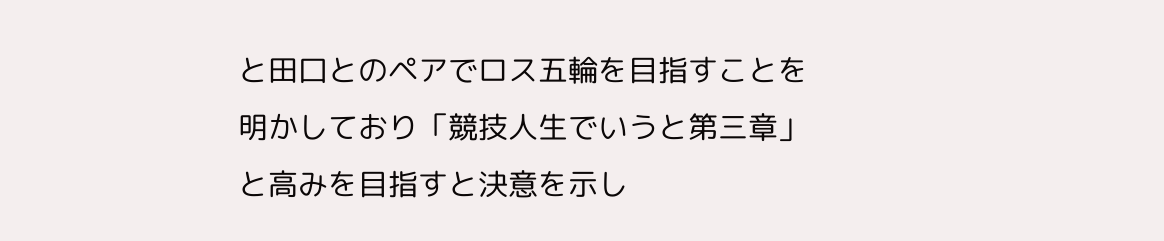と田口とのペアでロス五輪を目指すことを明かしており「競技人生でいうと第三章」と高みを目指すと決意を示し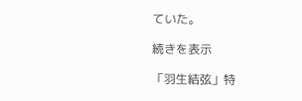ていた。

続きを表示

「羽生結弦」特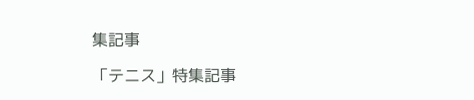集記事

「テニス」特集記事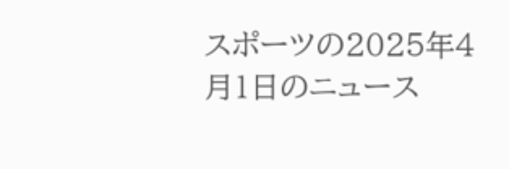スポーツの2025年4月1日のニュース